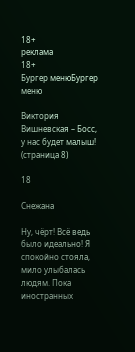18+
реклама
18+
Бургер менюБургер меню

Виктория Вишневская – Босс, у нас будет малыш! (страница 8)

18

Снежана

Ну, чёрт! Всё ведь было идеально! Я спокойно стояла, мило улыбалась людям. Пока иностранных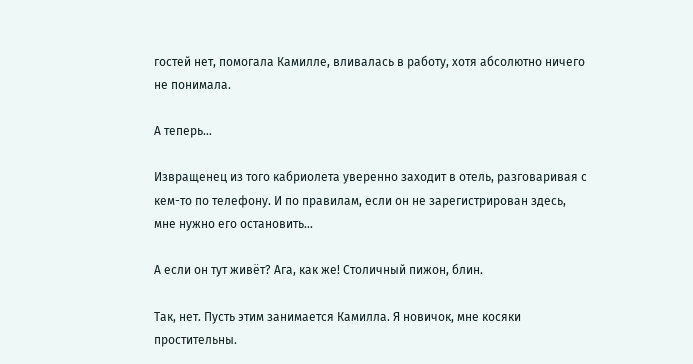гостей нет, помогала Камилле, вливалась в работу, хотя абсолютно ничего не понимала.

А теперь…

Извращенец из того кабриолета уверенно заходит в отель, разговаривая с кем-то по телефону. И по правилам, если он не зарегистрирован здесь, мне нужно его остановить…

А если он тут живёт? Ага, как же! Столичный пижон, блин.

Так, нет. Пусть этим занимается Камилла. Я новичок, мне косяки простительны.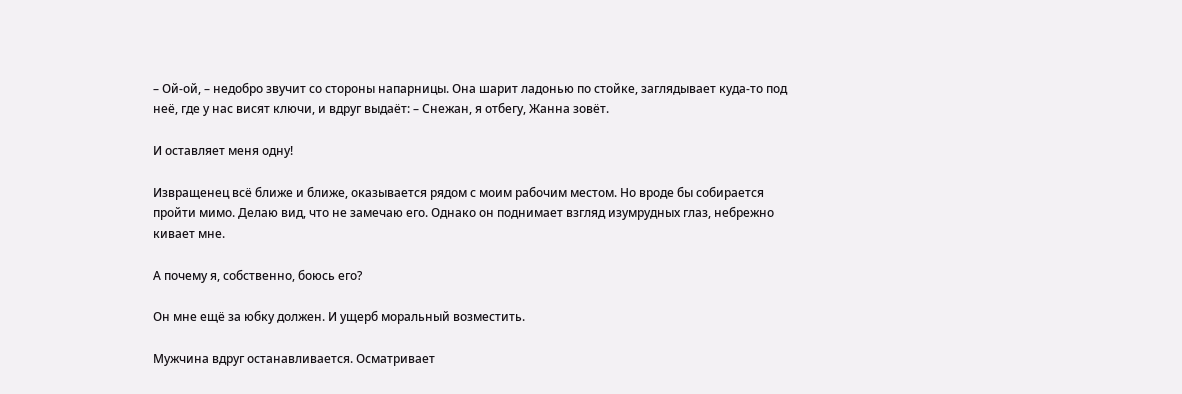– Ой-ой, – недобро звучит со стороны напарницы. Она шарит ладонью по стойке, заглядывает куда-то под неё, где у нас висят ключи, и вдруг выдаёт: – Снежан, я отбегу, Жанна зовёт.

И оставляет меня одну!

Извращенец всё ближе и ближе, оказывается рядом с моим рабочим местом. Но вроде бы собирается пройти мимо. Делаю вид, что не замечаю его. Однако он поднимает взгляд изумрудных глаз, небрежно кивает мне.

А почему я, собственно, боюсь его?

Он мне ещё за юбку должен. И ущерб моральный возместить.

Мужчина вдруг останавливается. Осматривает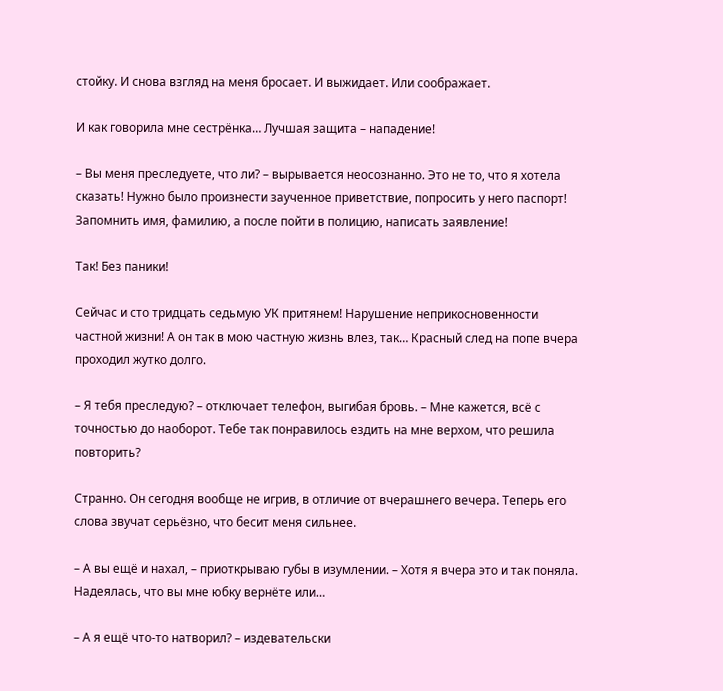стойку. И снова взгляд на меня бросает. И выжидает. Или соображает.

И как говорила мне сестрёнка… Лучшая защита – нападение!

– Вы меня преследуете, что ли? – вырывается неосознанно. Это не то, что я хотела сказать! Нужно было произнести заученное приветствие, попросить у него паспорт! Запомнить имя, фамилию, а после пойти в полицию, написать заявление!

Так! Без паники!

Сейчас и сто тридцать седьмую УК притянем! Нарушение неприкосновенности частной жизни! А он так в мою частную жизнь влез, так… Красный след на попе вчера проходил жутко долго.

– Я тебя преследую? – отключает телефон, выгибая бровь. – Мне кажется, всё с точностью до наоборот. Тебе так понравилось ездить на мне верхом, что решила повторить?

Странно. Он сегодня вообще не игрив, в отличие от вчерашнего вечера. Теперь его слова звучат серьёзно, что бесит меня сильнее.

– А вы ещё и нахал, – приоткрываю губы в изумлении. – Хотя я вчера это и так поняла. Надеялась, что вы мне юбку вернёте или…

– А я ещё что-то натворил? – издевательски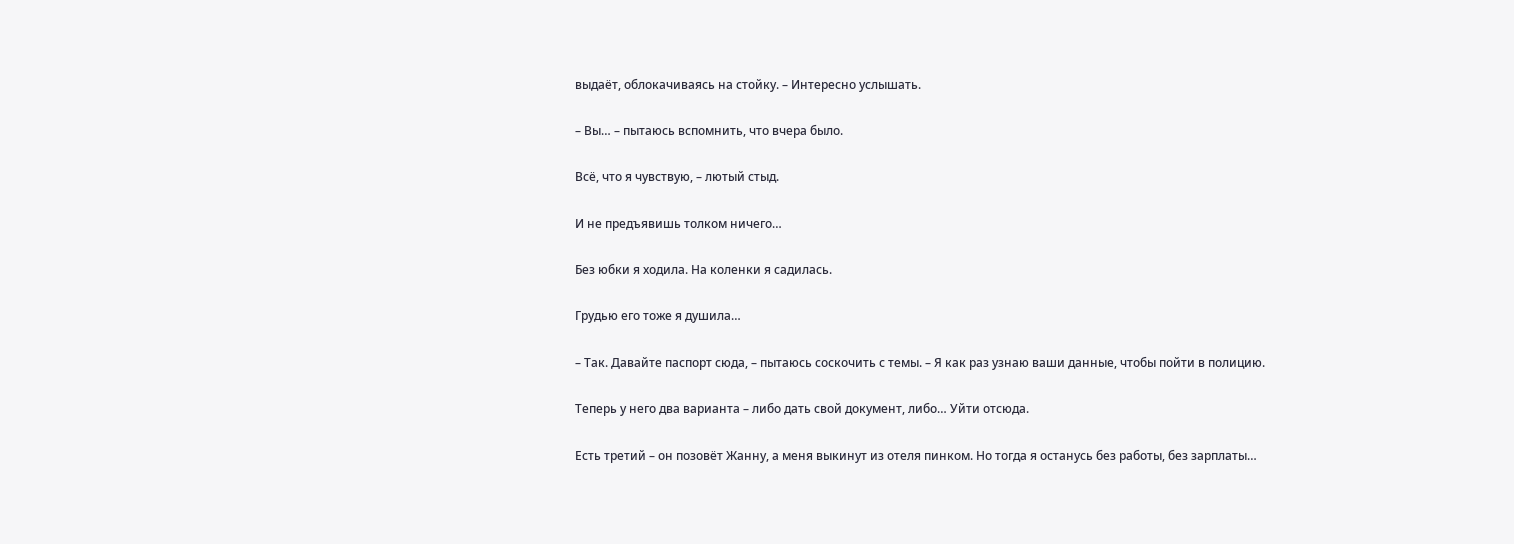выдаёт, облокачиваясь на стойку. – Интересно услышать.

– Вы… – пытаюсь вспомнить, что вчера было.

Всё, что я чувствую, – лютый стыд.

И не предъявишь толком ничего…

Без юбки я ходила. На коленки я садилась.

Грудью его тоже я душила…

– Так. Давайте паспорт сюда, – пытаюсь соскочить с темы. – Я как раз узнаю ваши данные, чтобы пойти в полицию.

Теперь у него два варианта – либо дать свой документ, либо… Уйти отсюда.

Есть третий – он позовёт Жанну, а меня выкинут из отеля пинком. Но тогда я останусь без работы, без зарплаты…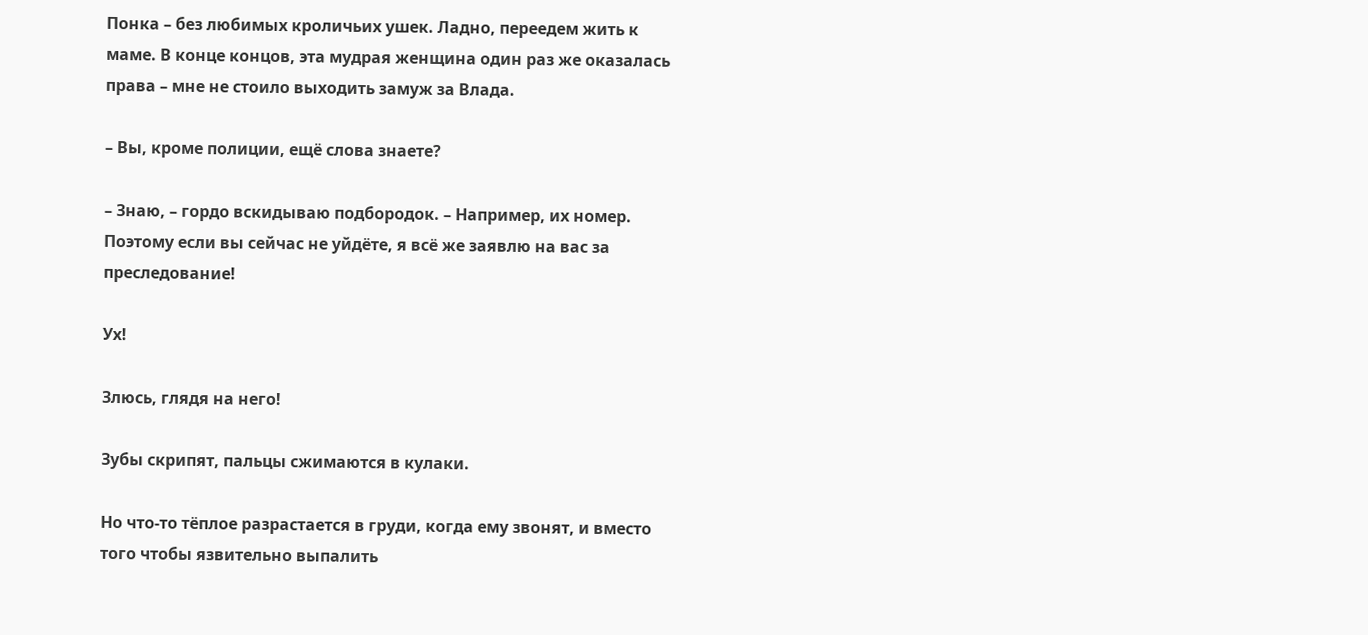Понка – без любимых кроличьих ушек. Ладно, переедем жить к маме. В конце концов, эта мудрая женщина один раз же оказалась права – мне не стоило выходить замуж за Влада.

– Вы, кроме полиции, ещё слова знаете?

– Знаю, – гордо вскидываю подбородок. – Например, их номер. Поэтому если вы сейчас не уйдёте, я всё же заявлю на вас за преследование!

Ух!

Злюсь, глядя на него!

Зубы скрипят, пальцы сжимаются в кулаки.

Но что-то тёплое разрастается в груди, когда ему звонят, и вместо того чтобы язвительно выпалить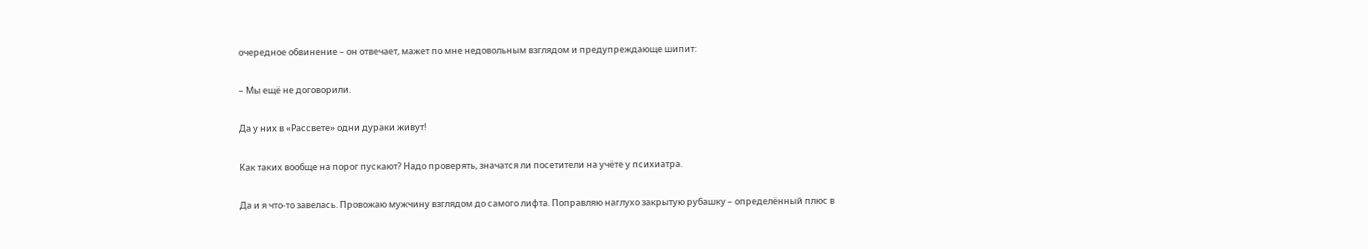очередное обвинение – он отвечает, мажет по мне недовольным взглядом и предупреждающе шипит:

– Мы ещё не договорили.

Да у них в «Рассвете» одни дураки живут!

Как таких вообще на порог пускают? Надо проверять, значатся ли посетители на учёте у психиатра.

Да и я что-то завелась. Провожаю мужчину взглядом до самого лифта. Поправляю наглухо закрытую рубашку – определённый плюс в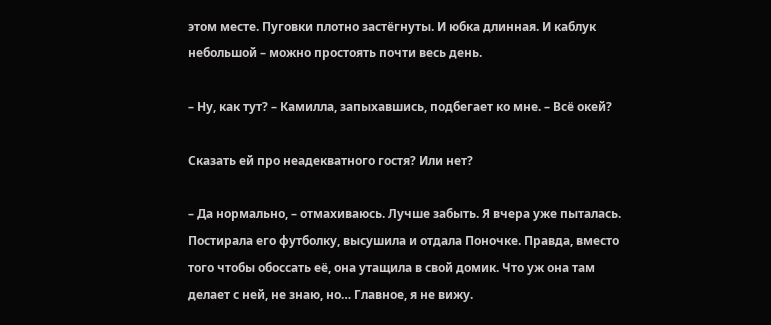этом месте. Пуговки плотно застёгнуты. И юбка длинная. И каблук небольшой – можно простоять почти весь день.

– Ну, как тут? – Камилла, запыхавшись, подбегает ко мне. – Всё окей?

Сказать ей про неадекватного гостя? Или нет?

– Да нормально, – отмахиваюсь. Лучше забыть. Я вчера уже пыталась. Постирала его футболку, высушила и отдала Поночке. Правда, вместо того чтобы обоссать её, она утащила в свой домик. Что уж она там делает с ней, не знаю, но… Главное, я не вижу.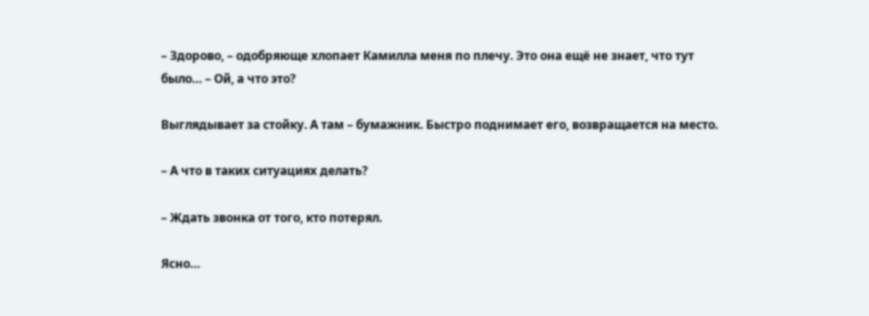– Здорово, – одобряюще хлопает Камилла меня по плечу. Это она ещё не знает, что тут было… – Ой, а что это?

Выглядывает за стойку. А там – бумажник. Быстро поднимает его, возвращается на место.

– А что в таких ситуациях делать?

– Ждать звонка от того, кто потерял.

Ясно…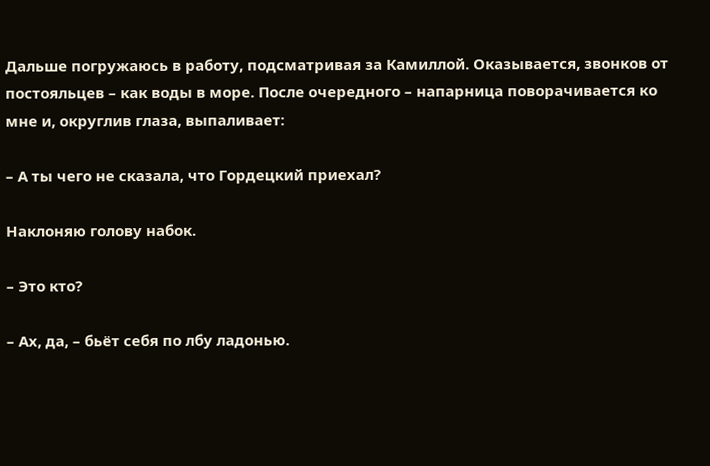Дальше погружаюсь в работу, подсматривая за Камиллой. Оказывается, звонков от постояльцев – как воды в море. После очередного – напарница поворачивается ко мне и, округлив глаза, выпаливает:

– А ты чего не сказала, что Гордецкий приехал?

Наклоняю голову набок.

– Это кто?

– Ах, да, – бьёт себя по лбу ладонью.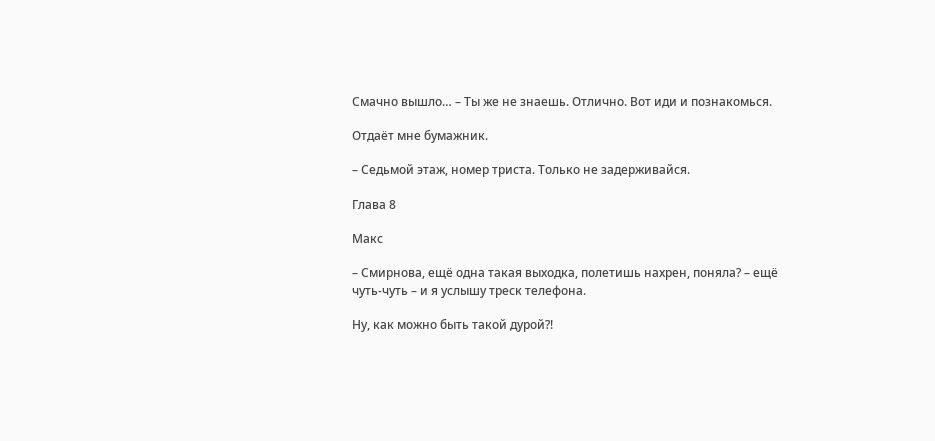Смачно вышло… – Ты же не знаешь. Отлично. Вот иди и познакомься.

Отдаёт мне бумажник.

– Седьмой этаж, номер триста. Только не задерживайся.

Глава 8

Макс

– Смирнова, ещё одна такая выходка, полетишь нахрен, поняла? – ещё чуть-чуть – и я услышу треск телефона.

Ну, как можно быть такой дурой?!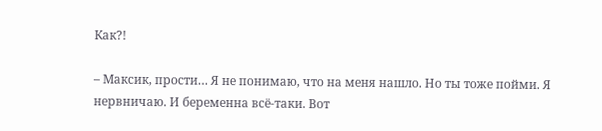Как?!

– Максик, прости… Я не понимаю, что на меня нашло. Но ты тоже пойми. Я нервничаю. И беременна всё-таки. Вот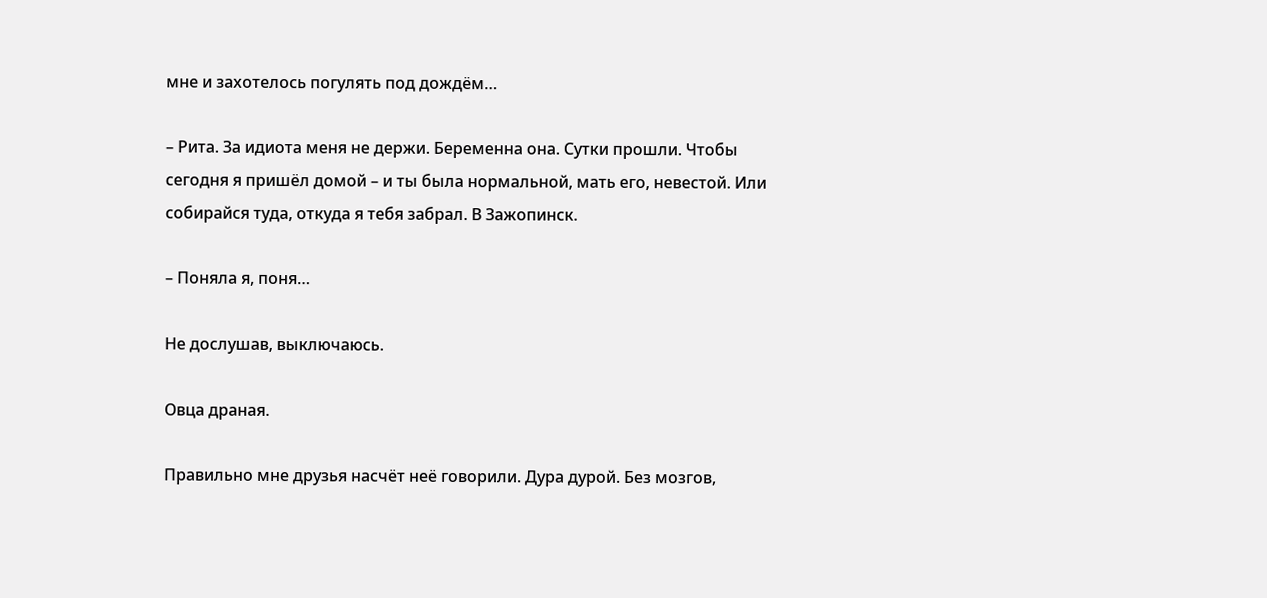мне и захотелось погулять под дождём…

– Рита. За идиота меня не держи. Беременна она. Сутки прошли. Чтобы сегодня я пришёл домой – и ты была нормальной, мать его, невестой. Или собирайся туда, откуда я тебя забрал. В Зажопинск.

– Поняла я, поня…

Не дослушав, выключаюсь.

Овца драная.

Правильно мне друзья насчёт неё говорили. Дура дурой. Без мозгов,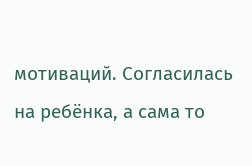мотиваций. Согласилась на ребёнка, а сама то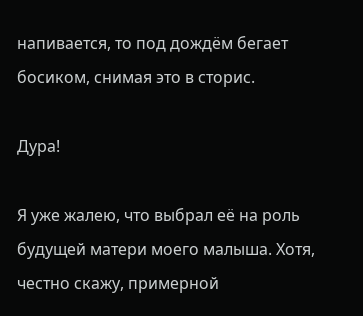напивается, то под дождём бегает босиком, снимая это в сторис.

Дура!

Я уже жалею, что выбрал её на роль будущей матери моего малыша. Хотя, честно скажу, примерной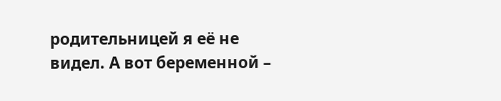родительницей я её не видел. А вот беременной –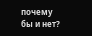почему бы и нет?